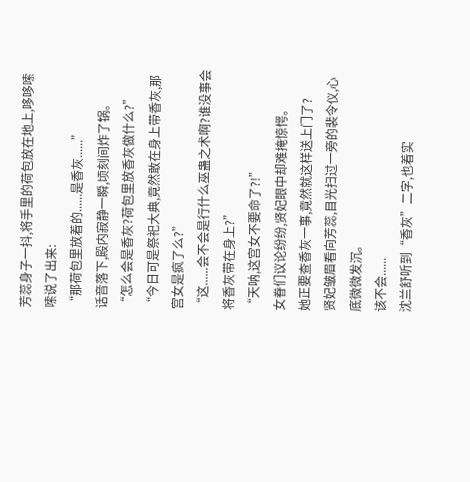芳蕊身子一抖,将手里的荷包放在地上,哆哆嗦嗦说了出来:
“那荷包里放着的......是香灰......”
话音落下,殿内寂静一瞬,顷刻间炸了锅。
“怎么会是香灰?荷包里放香灰做什么?”
“今日可是祭祀大典,竟然敢在身上带香灰,那宫女是疯了么?”
“这......会不会是行什么巫蛊之术啊?谁没事会将香灰带在身上?”
“天呐,这宫女不要命了?!”
女眷们议论纷纷,贤妃眼中却难掩惊愕。
她正要查香灰一事,竟然就这样送上门了?
贤妃皱眉看向芳蕊,目光扫过一旁的裴令仪,心底微微发沉。
该不会......
沈兰舒听到“香灰”二字,也着实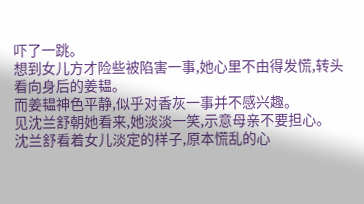吓了一跳。
想到女儿方才险些被陷害一事,她心里不由得发慌,转头看向身后的姜韫。
而姜韫神色平静,似乎对香灰一事并不感兴趣。
见沈兰舒朝她看来,她淡淡一笑,示意母亲不要担心。
沈兰舒看着女儿淡定的样子,原本慌乱的心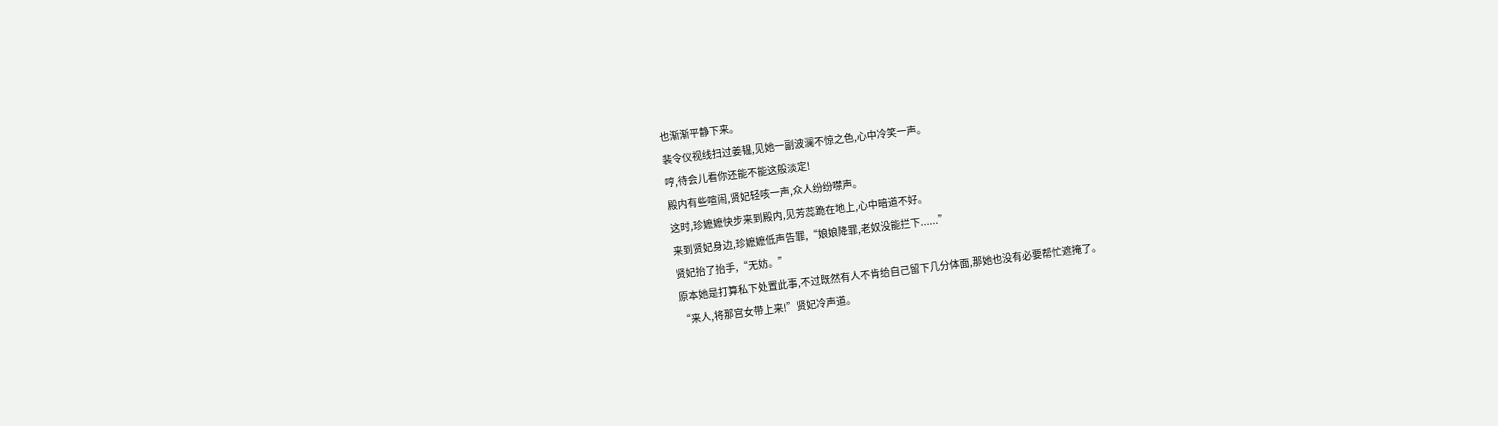也渐渐平静下来。
裴令仪视线扫过姜韫,见她一副波澜不惊之色,心中冷笑一声。
哼,待会儿看你还能不能这般淡定!
殿内有些喧闹,贤妃轻咳一声,众人纷纷噤声。
这时,珍嬷嬷快步来到殿内,见芳蕊跪在地上,心中暗道不好。
来到贤妃身边,珍嬷嬷低声告罪,“娘娘降罪,老奴没能拦下......”
贤妃抬了抬手,“无妨。”
原本她是打算私下处置此事,不过既然有人不肯给自己留下几分体面,那她也没有必要帮忙遮掩了。
“来人,将那宫女带上来!”贤妃冷声道。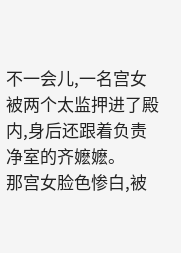不一会儿,一名宫女被两个太监押进了殿内,身后还跟着负责净室的齐嬷嬷。
那宫女脸色惨白,被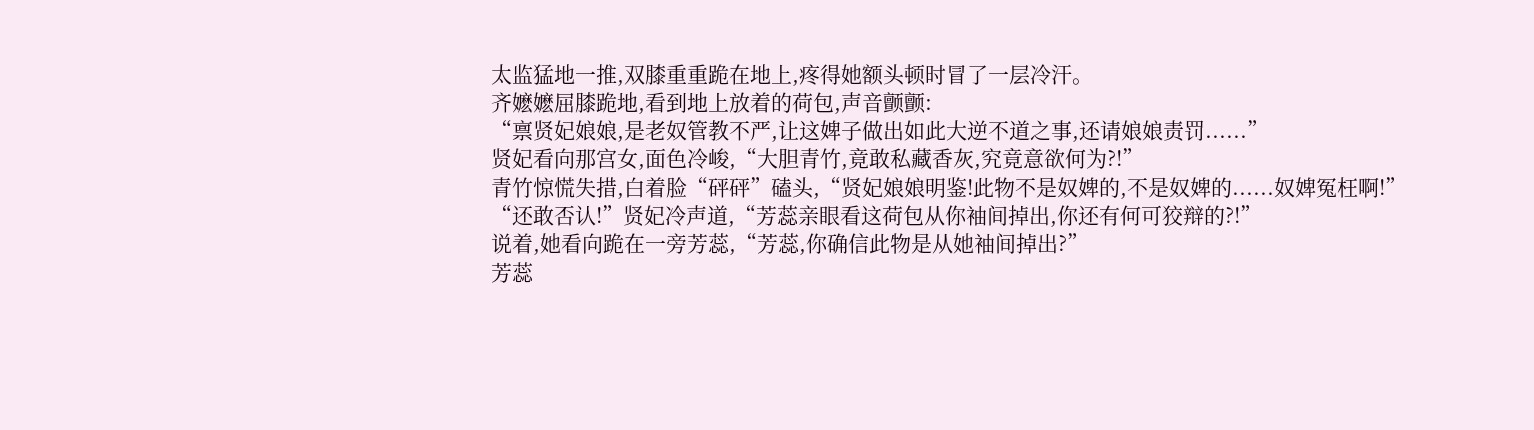太监猛地一推,双膝重重跪在地上,疼得她额头顿时冒了一层冷汗。
齐嬷嬷屈膝跪地,看到地上放着的荷包,声音颤颤:
“禀贤妃娘娘,是老奴管教不严,让这婢子做出如此大逆不道之事,还请娘娘责罚......”
贤妃看向那宫女,面色冷峻,“大胆青竹,竟敢私藏香灰,究竟意欲何为?!”
青竹惊慌失措,白着脸“砰砰”磕头,“贤妃娘娘明鉴!此物不是奴婢的,不是奴婢的......奴婢冤枉啊!”
“还敢否认!”贤妃冷声道,“芳蕊亲眼看这荷包从你袖间掉出,你还有何可狡辩的?!”
说着,她看向跪在一旁芳蕊,“芳蕊,你确信此物是从她袖间掉出?”
芳蕊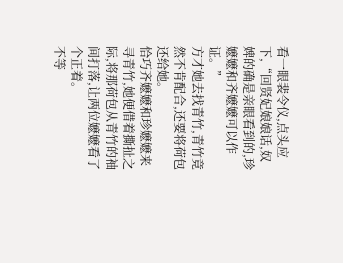看一眼裴令仪,点头应下,“回贤妃娘娘话,奴婢的确是亲眼看到的,珍嬷嬷和齐嬷嬷可以作证。”
方才她去找青竹,青竹竟然不肯配合,还要将荷包还给她。
恰巧齐嬷嬷和珍嬷嬷来寻青竹,她便借着撕扯之际,将那荷包从青竹的袖间打落,让两位嬷嬷看了个正着。
不等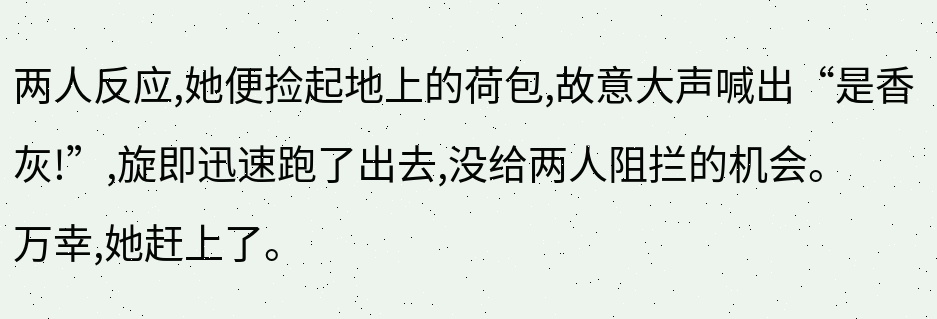两人反应,她便捡起地上的荷包,故意大声喊出“是香灰!”,旋即迅速跑了出去,没给两人阻拦的机会。
万幸,她赶上了。